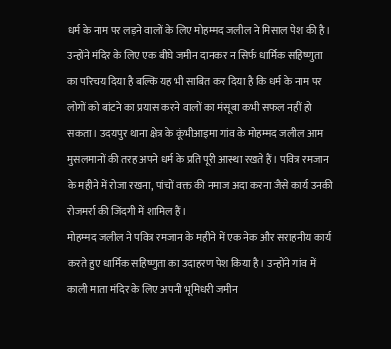धर्म के नाम पर लड़ने वालों के लिए मोहम्मद जलील ने मिसाल पेश की है। उन्होंने मंदिर के लिए एक बीघे जमीन दानकर न सिर्फ धार्मिक सहिष्णुता का परिचय दिया है बल्कि यह भी साबित कर दिया है कि धर्म के नाम पर लोगों को बांटने का प्रयास करने वालों का मंसूबा कभी सफल नहीं हो सकता। उदयपुर थाना क्षेत्र के कूंभीआइमा गांव के मोहम्मद जलील आम मुसलमानों की तरह अपने धर्म के प्रति पूरी आस्था रखते हैं। पवित्र रमजान के महीने में रोजा रखना, पांचों वक्त की नमाज अदा करना जैसे कार्य उनकी रोजमर्रा की जिंदगी में शामिल हैं।
मोहम्मद जलील ने पवित्र रमजान के महीने में एक नेक और सराहनीय कार्य करते हुए धार्मिक सहिष्णुता का उदाहरण पेश किया है। उन्होंने गांव में काली माता मंदिर के लिए अपनी भूमिधरी जमीन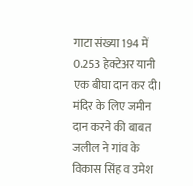गाटा संख्या 194 में 0.253 हेक्टेअर यानी एक बीघा दान कर दी। मंदिर के लिए जमीन दान करने की बाबत जलील ने गांव के विकास सिंह व उमेश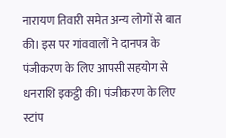नारायण तिवारी समेत अन्य लोगों से बात की। इस पर गांववालों ने दानपत्र के पंजीकरण के लिए आपसी सहयोग से धनराशि इकट्ठी की। पंजीकरण के लिए स्टांप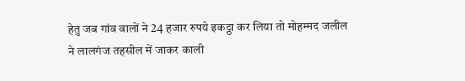हेतु जब गांव वालों ने 24 हजार रुपये इकट्ठा कर लिया तो मोहम्मद जलील ने लालगंज तहसील में जाकर काली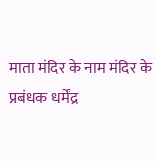माता मंदिर के नाम मंदिर के प्रबंधक धर्मेंद्र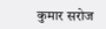कुमार सरोज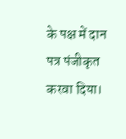के पक्ष में दान पत्र पंजीकृत करवा दिया।